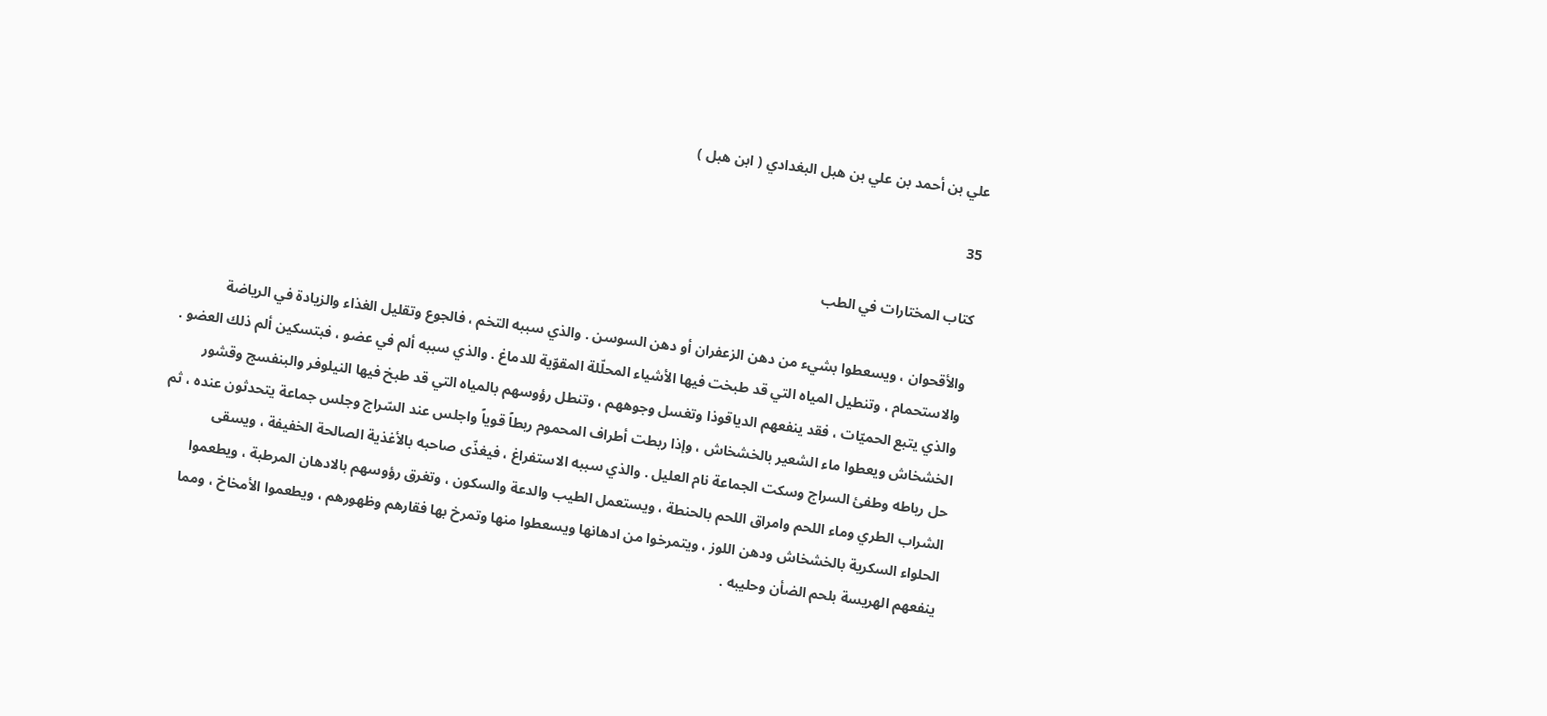علي بن أحمد بن علي بن هبل البغدادي ( ابن هبل )

35

كتاب المختارات في الطب

والأقحوان ، ويسعطوا بشيء من دهن الزعفران أو دهن السوسن . والذي سببه التخم ، فالجوع وتقليل الغذاء والزيادة في الرياضة والاستحمام ، وتنطيل المياه التي قد طبخت فيها الأشياء المحلّلة المقوّية للدماغ . والذي سببه ألم في عضو ، فبتسكين ألم ذلك العضو . والذي يتبع الحميّات ، فقد ينفعهم الدياقوذا وتغسل وجوههم ، وتنطل رؤوسهم بالمياه التي قد طبخ فيها النيلوفر والبنفسج وقشور الخشخاش ويعطوا ماء الشعير بالخشخاش ، وإذا ربطت أطراف المحموم ربطاً قوياً واجلس عند السّراج وجلس جماعة يتحدثون عنده ، ثم حل رباطه وطفئ السراج وسكت الجماعة نام العليل . والذي سببه الاستفراغ ، فيغذّى صاحبه بالأغذية الصالحة الخفيفة ، ويسقى الشراب الطري وماء اللحم وامراق اللحم بالحنطة ، ويستعمل الطيب والدعة والسكون ، وتغرق رؤوسهم بالادهان المرطبة ، ويطعموا الحلواء السكرية بالخشخاش ودهن اللوز ، ويتمرخوا من ادهانها ويسعطوا منها وتمرخ بها فقارهم وظهورهم ، ويطعموا الأمخاخ ، ومما ينفعهم الهريسة بلحم الضأن وحليبه .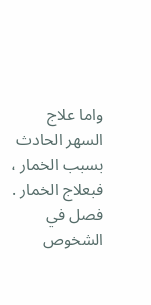واما علاج السهر الحادث بسبب الخمار ، فبعلاج الخمار . فصل في الشخوص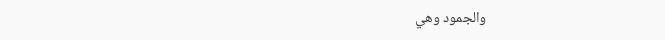والجمود وهي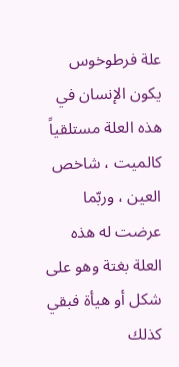علة فرطوخوس يكون الإنسان في هذه العلة مستلقياً كالميت ، شاخص العين ، وربّما عرضت له هذه العلة بغتة وهو على شكل أو هيأة فبقي كذلك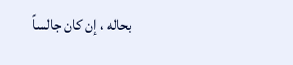بحاله ، إن كان جالساً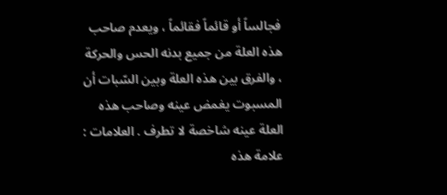فجالساً أو قائماً فقائماً ، ويعدم صاحب هذه العلة من جميع بدنه الحس والحركة ، والفرق بين هذه العلة وبين السّبات أن المسبوت يغمض عينه وصاحب هذه العلة عينه شاخصة لا تطرف . العلامات : علامة هذه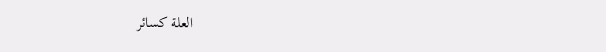العلة كسائر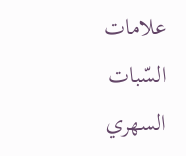علامات السّبات السهري